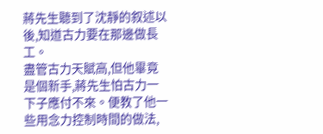蔣先生聽到了沈靜的叙述以後,知道古力要在那邊做長工。
盡管古力天賦高,但他畢竟是個新手,蔣先生怕古力一下子應付不來。便教了他一些用念力控制時間的做法,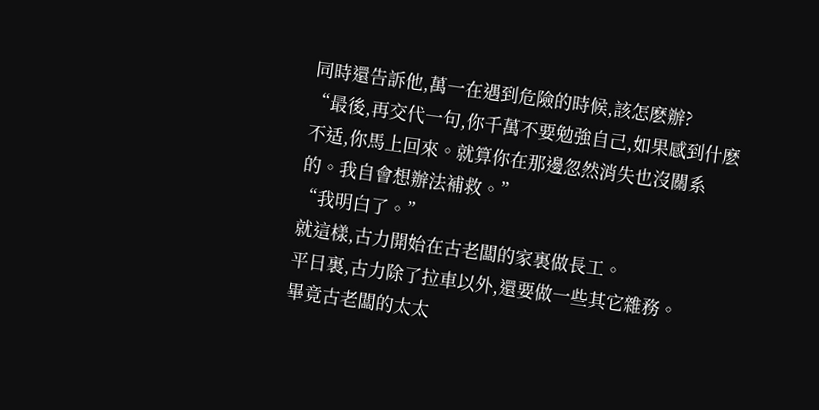同時還告訴他,萬一在遇到危險的時候,該怎麽辦?
“最後,再交代一句,你千萬不要勉強自己,如果感到什麽不适,你馬上回來。就算你在那邊忽然消失也沒關系的。我自會想辦法補救。”
“我明白了。”
就這樣,古力開始在古老闆的家裏做長工。
平日裏,古力除了拉車以外,還要做一些其它雜務。
畢竟古老闆的太太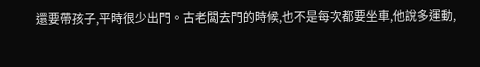還要帶孩子,平時很少出門。古老闆去門的時候,也不是每次都要坐車,他說多運動,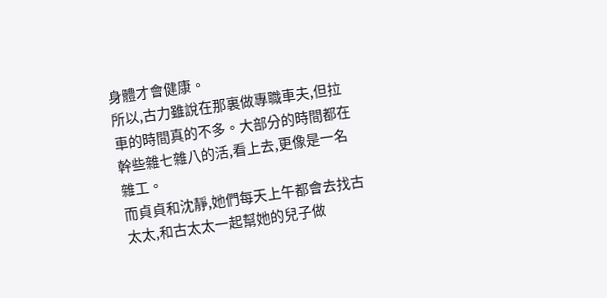身體才會健康。
所以,古力雖說在那裏做專職車夫,但拉車的時間真的不多。大部分的時間都在幹些雜七雜八的活,看上去,更像是一名雜工。
而貞貞和沈靜,她們每天上午都會去找古太太,和古太太一起幫她的兒子做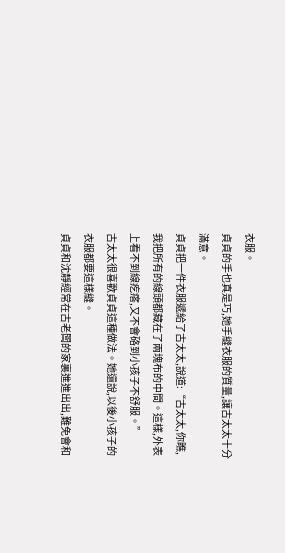衣服。
貞貞的手也真是巧,她手縫衣服的質量,讓古太太十分滿意。
貞貞把一件衣服遞給了古太太,說道:“古太太,你瞧,我把所有的線頭都藏在了兩塊布的中間。這樣,外表上看不到線疙瘩,又不會硌到小孩子不舒服。”
古太太很喜歡貞貞這種做法。她還說,以後小孩子的衣服都要這樣縫。
貞貞和沈靜經常在古老闆的家裏進進出出,難免會和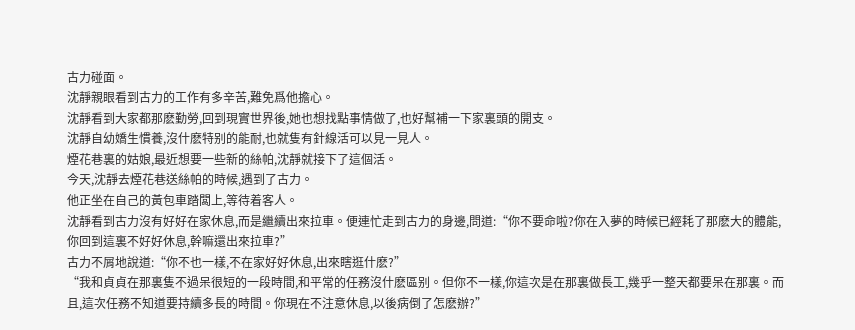古力碰面。
沈靜親眼看到古力的工作有多辛苦,難免爲他擔心。
沈靜看到大家都那麽勤勞,回到現實世界後,她也想找點事情做了,也好幫補一下家裏頭的開支。
沈靜自幼嬌生慣養,沒什麽特别的能耐,也就隻有針線活可以見一見人。
煙花巷裏的姑娘,最近想要一些新的絲帕,沈靜就接下了這個活。
今天,沈靜去煙花巷送絲帕的時候,遇到了古力。
他正坐在自己的黃包車踏闆上,等待着客人。
沈靜看到古力沒有好好在家休息,而是繼續出來拉車。便連忙走到古力的身邊,問道:“你不要命啦?你在入夢的時候已經耗了那麽大的體能,你回到這裏不好好休息,幹嘛還出來拉車?”
古力不屑地說道:“你不也一樣,不在家好好休息,出來瞎逛什麽?”
“我和貞貞在那裏隻不過呆很短的一段時間,和平常的任務沒什麽區别。但你不一樣,你這次是在那裏做長工,幾乎一整天都要呆在那裏。而且,這次任務不知道要持續多長的時間。你現在不注意休息,以後病倒了怎麽辦?”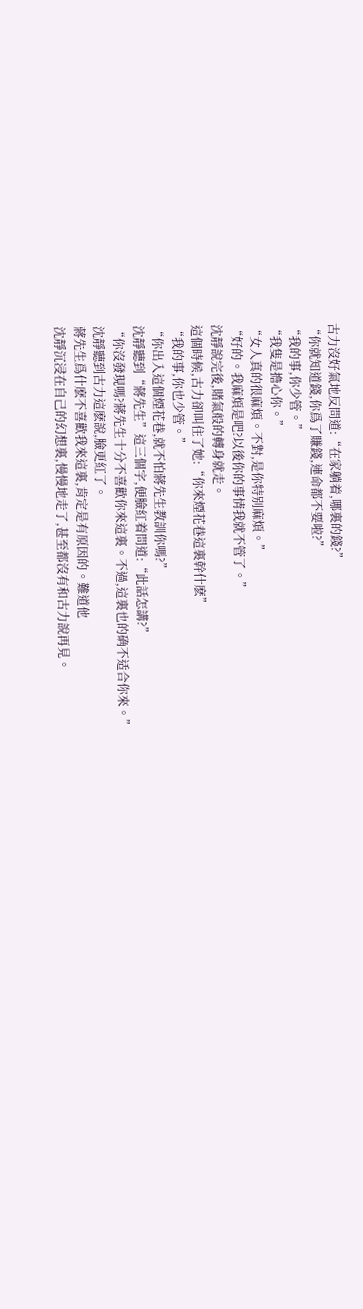古力沒好氣地反問道:“在家躺着,哪裏的錢?”
“你就知道錢,你爲了賺錢,連命都不要啦?”
“我的事,你少管。”
“我隻是擔心你。”
“女人真的很麻煩。不對,是你特别麻煩。”
“好的。我麻煩是吧?以後你的事情我就不管了。”
沈靜說完後,賭氣般的轉身就走。
這個時候,古力卻叫住了她:“你來煙花巷這裏幹什麽”
“我的事,你也少管。”
“你出入這個煙花巷,就不怕蔣先生教訓你嗎?”
沈靜聽到“蔣先生”這三個字,便臉紅着問道:“此話怎講?”
“你沒發現嗎?蔣先生十分不喜歡你來這裏。不過,這裏也的确不适合你來。”
沈靜聽到古力這麽說,臉更紅了。
蔣先生爲什麽不喜歡我來這裏,肯定是有原因的。難道他
沈靜沉浸在自己的幻想裏,慢慢地走了,甚至都沒有和古力說再見。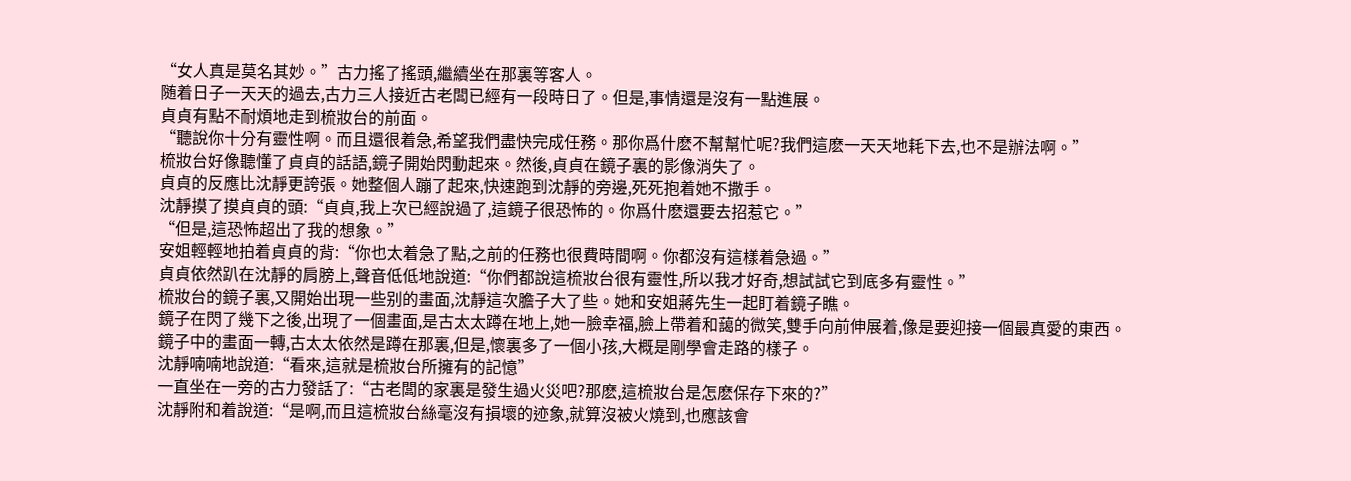“女人真是莫名其妙。”古力搖了搖頭,繼續坐在那裏等客人。
随着日子一天天的過去,古力三人接近古老闆已經有一段時日了。但是,事情還是沒有一點進展。
貞貞有點不耐煩地走到梳妝台的前面。
“聽說你十分有靈性啊。而且還很着急,希望我們盡快完成任務。那你爲什麽不幫幫忙呢?我們這麽一天天地耗下去,也不是辦法啊。”
梳妝台好像聽懂了貞貞的話語,鏡子開始閃動起來。然後,貞貞在鏡子裏的影像消失了。
貞貞的反應比沈靜更誇張。她整個人蹦了起來,快速跑到沈靜的旁邊,死死抱着她不撒手。
沈靜摸了摸貞貞的頭:“貞貞,我上次已經說過了,這鏡子很恐怖的。你爲什麽還要去招惹它。”
“但是,這恐怖超出了我的想象。”
安姐輕輕地拍着貞貞的背:“你也太着急了點,之前的任務也很費時間啊。你都沒有這樣着急過。”
貞貞依然趴在沈靜的肩膀上,聲音低低地說道:“你們都說這梳妝台很有靈性,所以我才好奇,想試試它到底多有靈性。”
梳妝台的鏡子裏,又開始出現一些别的畫面,沈靜這次膽子大了些。她和安姐蔣先生一起盯着鏡子瞧。
鏡子在閃了幾下之後,出現了一個畫面,是古太太蹲在地上,她一臉幸福,臉上帶着和藹的微笑,雙手向前伸展着,像是要迎接一個最真愛的東西。
鏡子中的畫面一轉,古太太依然是蹲在那裏,但是,懷裏多了一個小孩,大概是剛學會走路的樣子。
沈靜喃喃地說道:“看來,這就是梳妝台所擁有的記憶”
一直坐在一旁的古力發話了:“古老闆的家裏是發生過火災吧?那麽,這梳妝台是怎麽保存下來的?”
沈靜附和着說道:“是啊,而且這梳妝台絲毫沒有損壞的迹象,就算沒被火燒到,也應該會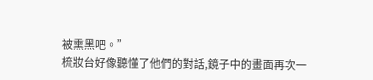被熏黑吧。”
梳妝台好像聽懂了他們的對話,鏡子中的畫面再次一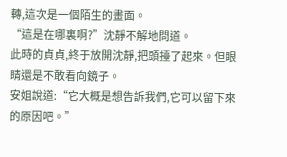轉,這次是一個陌生的畫面。
“這是在哪裏啊?”沈靜不解地問道。
此時的貞貞,終于放開沈靜,把頭擡了起來。但眼睛還是不敢看向鏡子。
安姐說道:“它大概是想告訴我們,它可以留下來的原因吧。”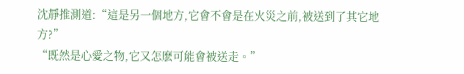沈靜推測道:“這是另一個地方,它會不會是在火災之前,被送到了其它地方?”
“既然是心愛之物,它又怎麽可能會被送走。”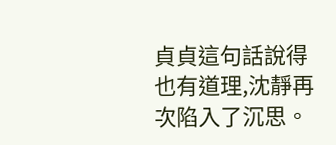貞貞這句話說得也有道理,沈靜再次陷入了沉思。